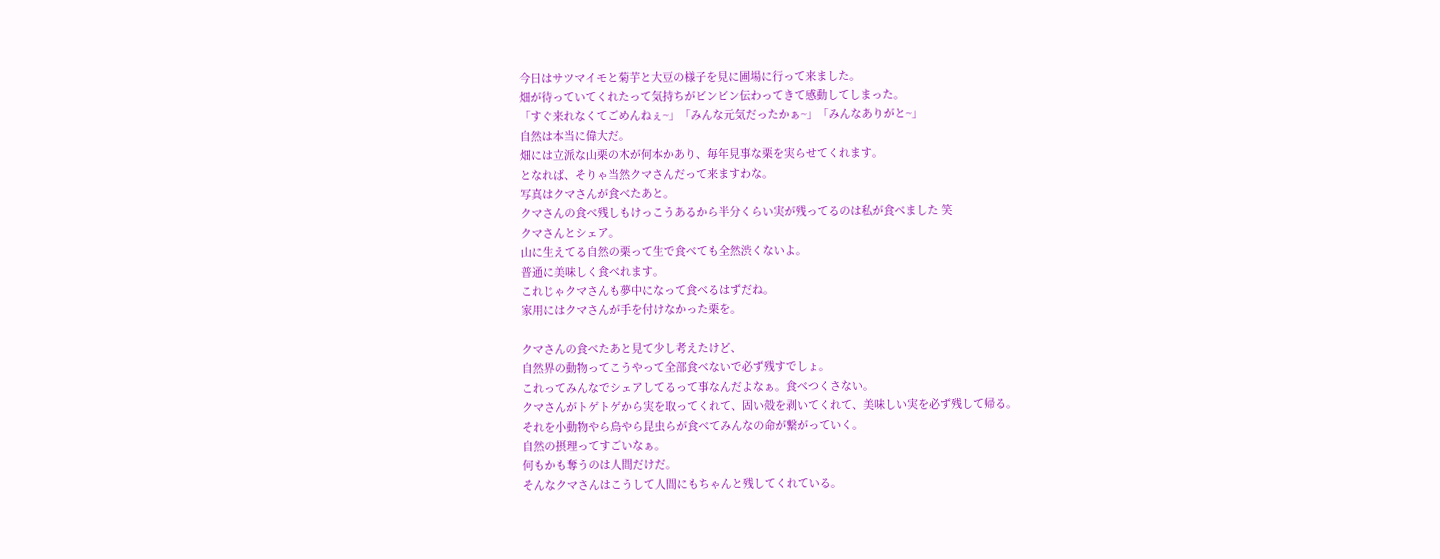今日はサツマイモと菊芋と大豆の様子を見に圃場に行って来ました。
畑が待っていてくれたって気持ちがビンビン伝わってきて感動してしまった。
「すぐ来れなくてごめんねぇ~」「みんな元気だったかぁ~」「みんなありがと~」
自然は本当に偉大だ。
畑には立派な山栗の木が何本かあり、毎年見事な栗を実らせてくれます。
となれば、そりゃ当然クマさんだって来ますわな。
写真はクマさんが食べたあと。
クマさんの食べ残しもけっこうあるから半分くらい実が残ってるのは私が食べました 笑
クマさんとシェア。
山に生えてる自然の栗って生で食べても全然渋くないよ。
普通に美味しく食べれます。
これじゃクマさんも夢中になって食べるはずだね。
家用にはクマさんが手を付けなかった栗を。

クマさんの食べたあと見て少し考えたけど、
自然界の動物ってこうやって全部食べないで必ず残すでしょ。
これってみんなでシェアしてるって事なんだよなぁ。食べつくさない。
クマさんがトゲトゲから実を取ってくれて、固い殻を剥いてくれて、美味しい実を必ず残して帰る。
それを小動物やら鳥やら昆虫らが食べてみんなの命が繋がっていく。
自然の摂理ってすごいなぁ。
何もかも奪うのは人間だけだ。
そんなクマさんはこうして人間にもちゃんと残してくれている。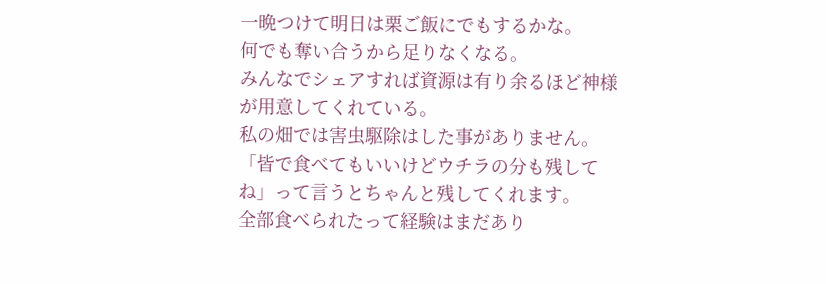一晩つけて明日は栗ご飯にでもするかな。
何でも奪い合うから足りなくなる。
みんなでシェアすれば資源は有り余るほど神様が用意してくれている。
私の畑では害虫駆除はした事がありません。
「皆で食べてもいいけどウチラの分も残してね」って言うとちゃんと残してくれます。
全部食べられたって経験はまだあり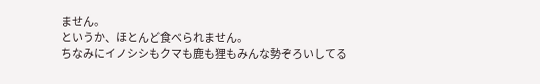ません。
というか、ほとんど食べられません。
ちなみにイノシシもクマも鹿も狸もみんな勢ぞろいしてる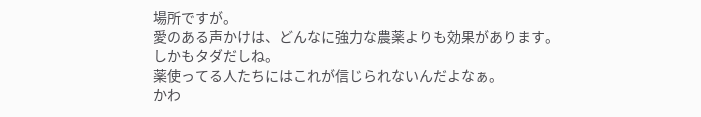場所ですが。
愛のある声かけは、どんなに強力な農薬よりも効果があります。
しかもタダだしね。
薬使ってる人たちにはこれが信じられないんだよなぁ。
かわ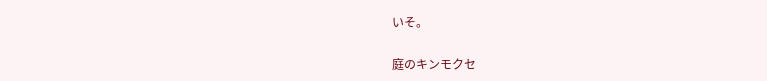いそ。

庭のキンモクセ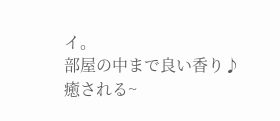イ。
部屋の中まで良い香り♪
癒される~